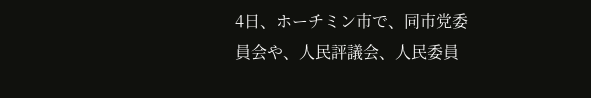4日、ホーチミン市で、同市党委員会や、人民評議会、人民委員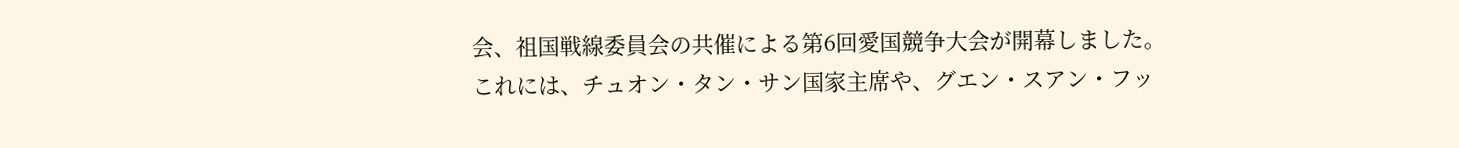会、祖国戦線委員会の共催による第6回愛国競争大会が開幕しました。
これには、チュオン・タン・サン国家主席や、グエン・スアン・フッ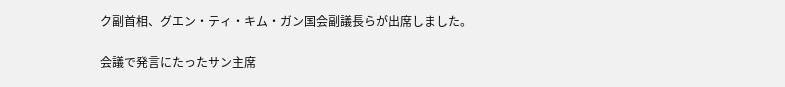ク副首相、グエン・ティ・キム・ガン国会副議長らが出席しました。

会議で発言にたったサン主席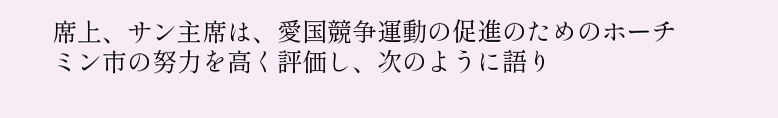席上、サン主席は、愛国競争運動の促進のためのホーチミン市の努力を高く評価し、次のように語り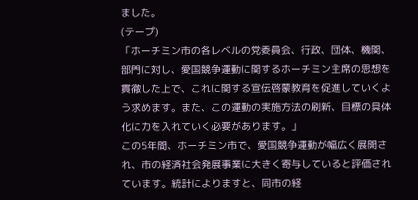ました。
(テープ)
「ホーチミン市の各レベルの党委員会、行政、団体、機関、部門に対し、愛国競争運動に関するホーチミン主席の思想を貫徹した上で、これに関する宣伝啓蒙教育を促進していくよう求めます。また、この運動の実施方法の刷新、目標の具体化に力を入れていく必要があります。」
この5年間、ホーチミン市で、愛国競争運動が幅広く展開され、市の経済社会発展事業に大きく寄与していると評価されています。統計によりますと、同市の経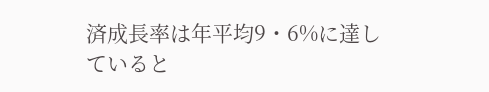済成長率は年平均9・6%に達していると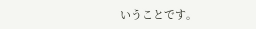いうことです。